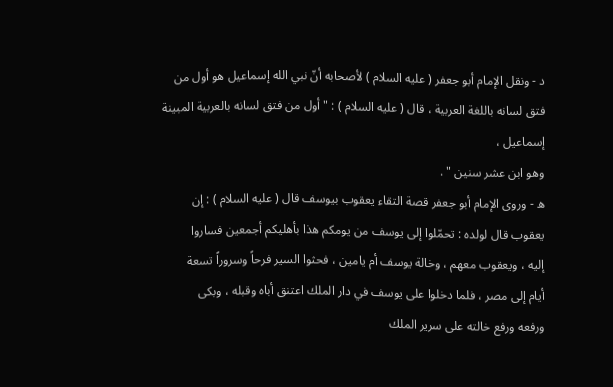د - ونقل الإمام أبو جعفر ( عليه السلام ) لأصحابه أنّ نبي الله إسماعيل هو أول من
فتق لسانه باللغة العربية ، قال ( عليه السلام ) : " أول من فتق لسانه بالعربية المبينة إسماعيل ،
وهو ابن عشر سنين " .
ه - وروى الإمام أبو جعفر قصة التقاء يعقوب بيوسف قال ( عليه السلام ) : إن
يعقوب قال لولده : تحمّلوا إلى يوسف من يومكم هذا بأهليكم أجمعين فساروا
إليه ، ويعقوب معهم ، وخالة يوسف أم يامين ، فحثوا السير فرحاً وسروراً تسعة
أيام إلى مصر ، فلما دخلوا على يوسف في دار الملك اعتنق أباه وقبله ، وبكى
ورفعه ورفع خالته على سرير الملك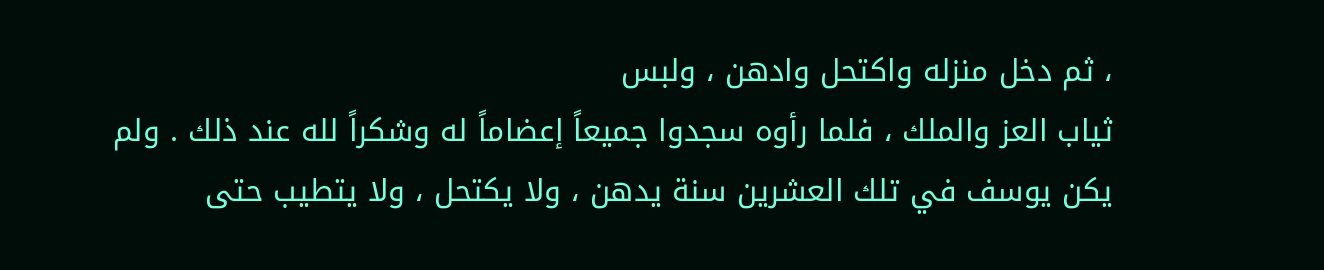، ثم دخل منزله واكتحل وادهن ، ولبس
ثياب العز والملك ، فلما رأوه سجدوا جميعاً إعضاماً له وشكراً لله عند ذلك . ولم
يكن يوسف في تلك العشرين سنة يدهن ، ولا يكتحل ، ولا يتطيب حتى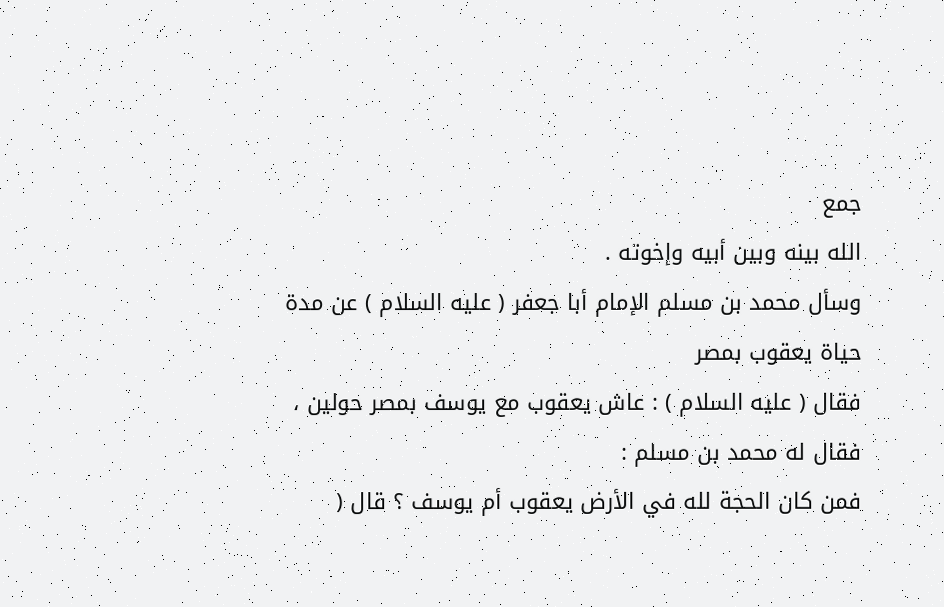جمع
الله بينه وبين أبيه وإخوته .
وسأل محمد بن مسلم الإمام أبا جعفر ( عليه السلام ) عن مدة حياة يعقوب بمصر
فقال ( عليه السلام ) : عاش يعقوب مع يوسف بمصر حولين ، فقال له محمد بن مسلم :
فمن كان الحجة لله في الأرض يعقوب أم يوسف ؟ قال (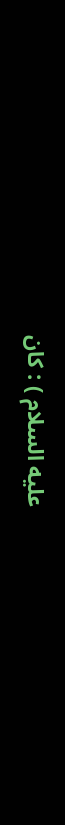عليه السلام ) : كان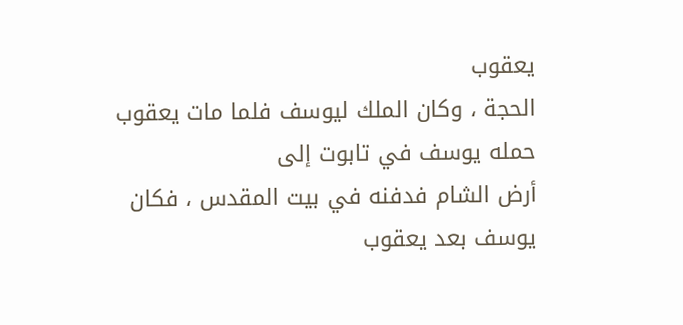يعقوب
الحجة ، وكان الملك ليوسف فلما مات يعقوب حمله يوسف في تابوت إلى
أرض الشام فدفنه في بيت المقدس ، فكان يوسف بعد يعقوب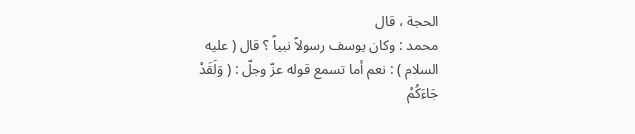الحجة ، قال
محمد : وكان يوسف رسولاً نبياً ؟ قال ( عليه السلام ) : نعم أما تسمع قوله عزّ وجلّ : ( وَلَقَدْ
جَاءَكُمْ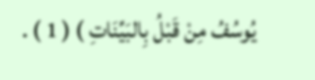يُوسُفُ مِنْ قَبْلُ بِالبَيِّنَاتِ ) ( 1 ) .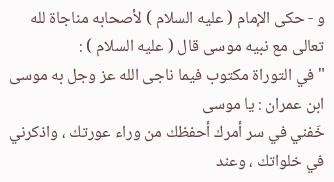و - حكى الإمام ( عليه السلام ) لأصحابه مناجاة لله تعالى مع نبيه موسى قال ( عليه السلام ) :
" في التوراة مكتوب فيما ناجى الله عز وجل به موسى ابن عمران : يا موسى
خَفني في سر أمرك أحفظك من وراء عورتك ، واذكرني في خلواتك ، وعند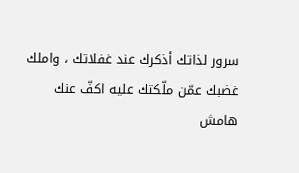سرور لذاتك أذكرك عند غفلاتك ، واملك غضبك عمّن ملّكتك عليه اكفّ عنك
هامش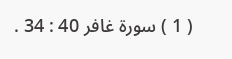( 1 ) سورة غافر 40 : 34 .